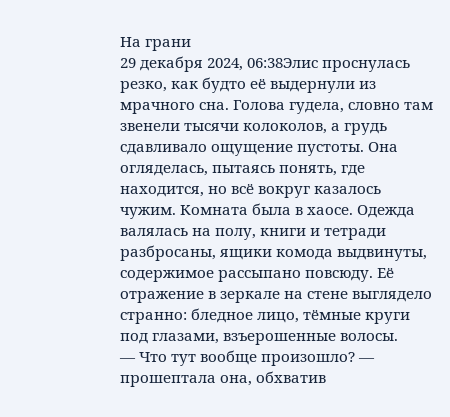На грани
29 декабря 2024, 06:38Элис проснулась резко, как будто её выдернули из мрачного сна. Голова гудела, словно там звенели тысячи колоколов, а грудь сдавливало ощущение пустоты. Она огляделась, пытаясь понять, где находится, но всё вокруг казалось чужим. Комната была в хаосе. Одежда валялась на полу, книги и тетради разбросаны, ящики комода выдвинуты, содержимое рассыпано повсюду. Её отражение в зеркале на стене выглядело странно: бледное лицо, тёмные круги под глазами, взъерошенные волосы.
— Что тут вообще произошло? — прошептала она, обхватив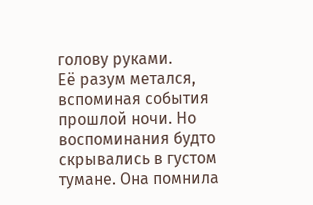голову руками.
Её разум метался, вспоминая события прошлой ночи. Но воспоминания будто скрывались в густом тумане. Она помнила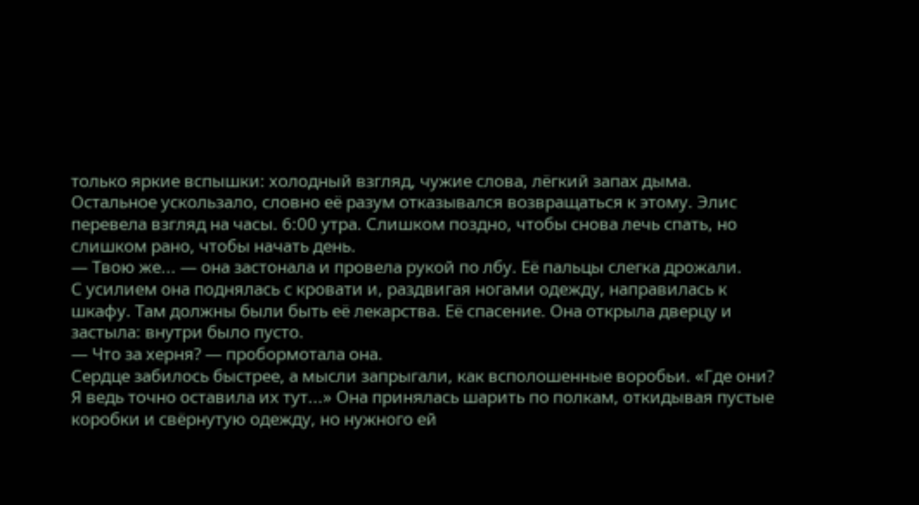только яркие вспышки: холодный взгляд, чужие слова, лёгкий запах дыма. Остальное ускользало, словно её разум отказывался возвращаться к этому. Элис перевела взгляд на часы. 6:00 утра. Слишком поздно, чтобы снова лечь спать, но слишком рано, чтобы начать день.
— Твою же... — она застонала и провела рукой по лбу. Её пальцы слегка дрожали.
С усилием она поднялась с кровати и, раздвигая ногами одежду, направилась к шкафу. Там должны были быть её лекарства. Её спасение. Она открыла дверцу и застыла: внутри было пусто.
— Что за херня? — пробормотала она.
Сердце забилось быстрее, а мысли запрыгали, как всполошенные воробьи. «Где они? Я ведь точно оставила их тут...» Она принялась шарить по полкам, откидывая пустые коробки и свёрнутую одежду, но нужного ей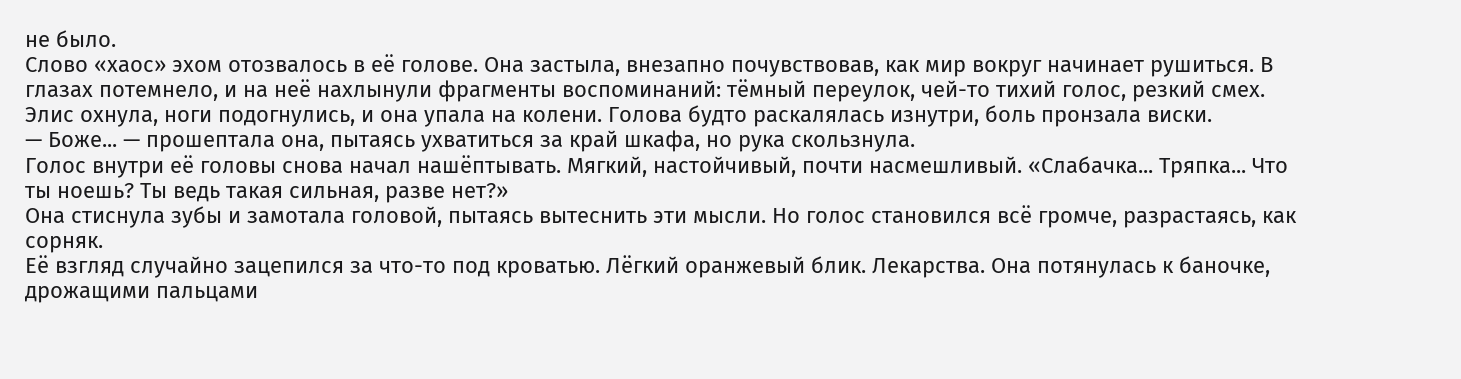не было.
Слово «хаос» эхом отозвалось в её голове. Она застыла, внезапно почувствовав, как мир вокруг начинает рушиться. В глазах потемнело, и на неё нахлынули фрагменты воспоминаний: тёмный переулок, чей-то тихий голос, резкий смех.
Элис охнула, ноги подогнулись, и она упала на колени. Голова будто раскалялась изнутри, боль пронзала виски.
— Боже... — прошептала она, пытаясь ухватиться за край шкафа, но рука скользнула.
Голос внутри её головы снова начал нашёптывать. Мягкий, настойчивый, почти насмешливый. «Слабачка... Тряпка... Что ты ноешь? Ты ведь такая сильная, разве нет?»
Она стиснула зубы и замотала головой, пытаясь вытеснить эти мысли. Но голос становился всё громче, разрастаясь, как сорняк.
Её взгляд случайно зацепился за что-то под кроватью. Лёгкий оранжевый блик. Лекарства. Она потянулась к баночке, дрожащими пальцами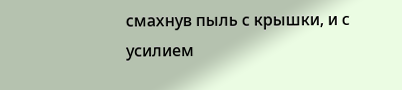смахнув пыль с крышки, и с усилием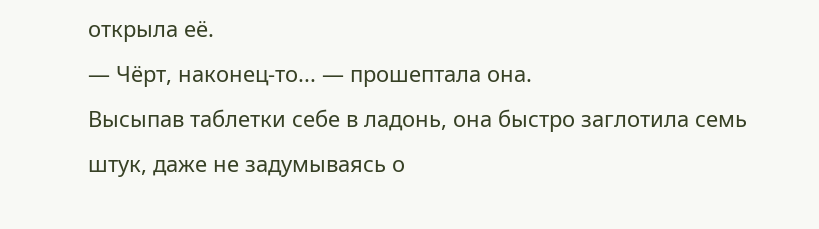открыла её.
— Чёрт, наконец-то... — прошептала она.
Высыпав таблетки себе в ладонь, она быстро заглотила семь штук, даже не задумываясь о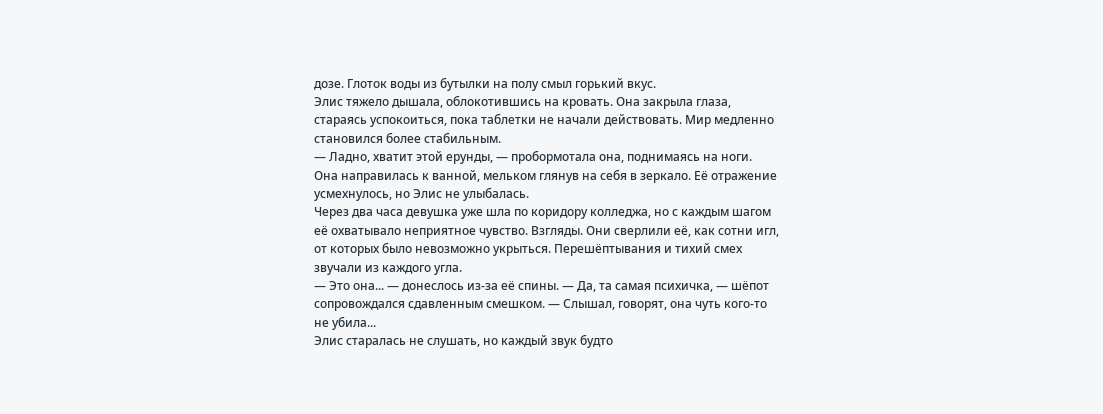дозе. Глоток воды из бутылки на полу смыл горький вкус.
Элис тяжело дышала, облокотившись на кровать. Она закрыла глаза, стараясь успокоиться, пока таблетки не начали действовать. Мир медленно становился более стабильным.
— Ладно, хватит этой ерунды, — пробормотала она, поднимаясь на ноги.
Она направилась к ванной, мельком глянув на себя в зеркало. Её отражение усмехнулось, но Элис не улыбалась.
Через два часа девушка уже шла по коридору колледжа, но с каждым шагом её охватывало неприятное чувство. Взгляды. Они сверлили её, как сотни игл, от которых было невозможно укрыться. Перешёптывания и тихий смех звучали из каждого угла.
— Это она... — донеслось из-за её спины. — Да, та самая психичка, — шёпот сопровождался сдавленным смешком. — Слышал, говорят, она чуть кого-то не убила...
Элис старалась не слушать, но каждый звук будто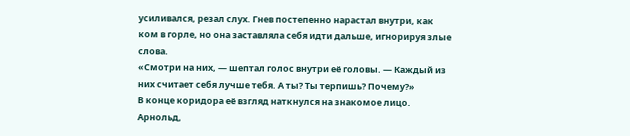усиливался, резал слух. Гнев постепенно нарастал внутри, как ком в горле, но она заставляла себя идти дальше, игнорируя злые слова.
«Смотри на них, — шептал голос внутри её головы. — Каждый из них считает себя лучше тебя. А ты? Ты терпишь? Почему?»
В конце коридора её взгляд наткнулся на знакомое лицо. Арнольд,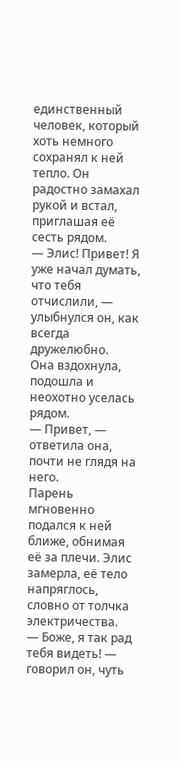единственный человек, который хоть немного сохранял к ней тепло. Он радостно замахал рукой и встал, приглашая её сесть рядом.
— Элис! Привет! Я уже начал думать, что тебя отчислили, — улыбнулся он, как всегда дружелюбно.
Она вздохнула, подошла и неохотно уселась рядом.
— Привет, — ответила она, почти не глядя на него.
Парень мгновенно подался к ней ближе, обнимая её за плечи. Элис замерла, её тело напряглось, словно от толчка электричества.
— Боже, я так рад тебя видеть! — говорил он, чуть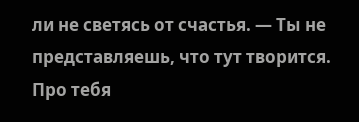ли не светясь от счастья. — Ты не представляешь, что тут творится. Про тебя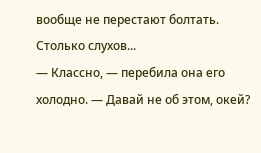вообще не перестают болтать. Столько слухов...
— Классно, — перебила она его холодно. — Давай не об этом, окей?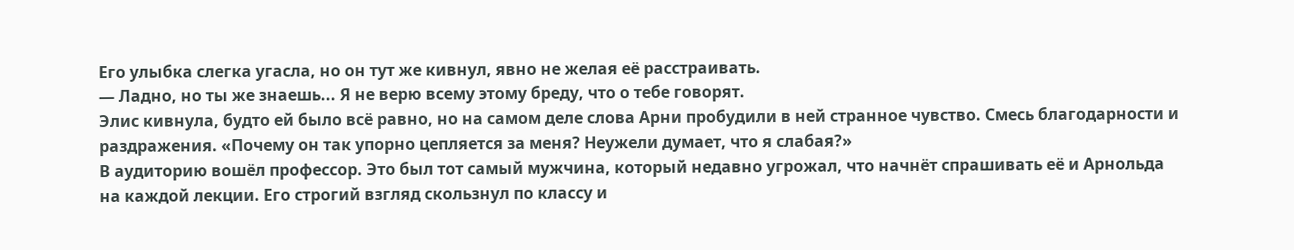Его улыбка слегка угасла, но он тут же кивнул, явно не желая её расстраивать.
— Ладно, но ты же знаешь... Я не верю всему этому бреду, что о тебе говорят.
Элис кивнула, будто ей было всё равно, но на самом деле слова Арни пробудили в ней странное чувство. Смесь благодарности и раздражения. «Почему он так упорно цепляется за меня? Неужели думает, что я слабая?»
В аудиторию вошёл профессор. Это был тот самый мужчина, который недавно угрожал, что начнёт спрашивать её и Арнольда на каждой лекции. Его строгий взгляд скользнул по классу и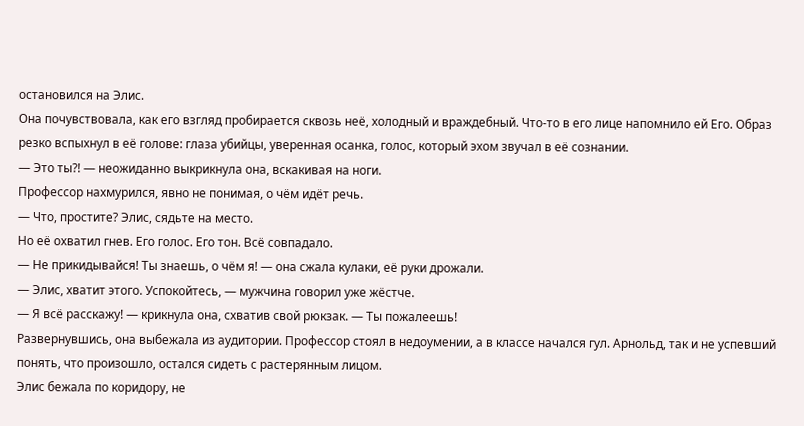остановился на Элис.
Она почувствовала, как его взгляд пробирается сквозь неё, холодный и враждебный. Что-то в его лице напомнило ей Его. Образ резко вспыхнул в её голове: глаза убийцы, уверенная осанка, голос, который эхом звучал в её сознании.
— Это ты?! — неожиданно выкрикнула она, вскакивая на ноги.
Профессор нахмурился, явно не понимая, о чём идёт речь.
— Что, простите? Элис, сядьте на место.
Но её охватил гнев. Его голос. Его тон. Всё совпадало.
— Не прикидывайся! Ты знаешь, о чём я! — она сжала кулаки, её руки дрожали.
— Элис, хватит этого. Успокойтесь, — мужчина говорил уже жёстче.
— Я всё расскажу! — крикнула она, схватив свой рюкзак. — Ты пожалеешь!
Развернувшись, она выбежала из аудитории. Профессор стоял в недоумении, а в классе начался гул. Арнольд, так и не успевший понять, что произошло, остался сидеть с растерянным лицом.
Элис бежала по коридору, не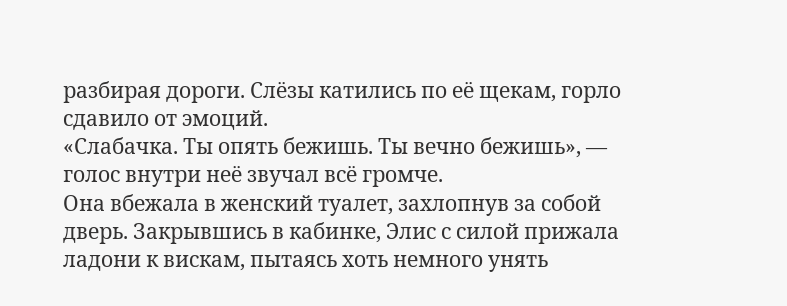разбирая дороги. Слёзы катились по её щекам, горло сдавило от эмоций.
«Слабачка. Ты опять бежишь. Ты вечно бежишь», — голос внутри неё звучал всё громче.
Она вбежала в женский туалет, захлопнув за собой дверь. Закрывшись в кабинке, Элис с силой прижала ладони к вискам, пытаясь хоть немного унять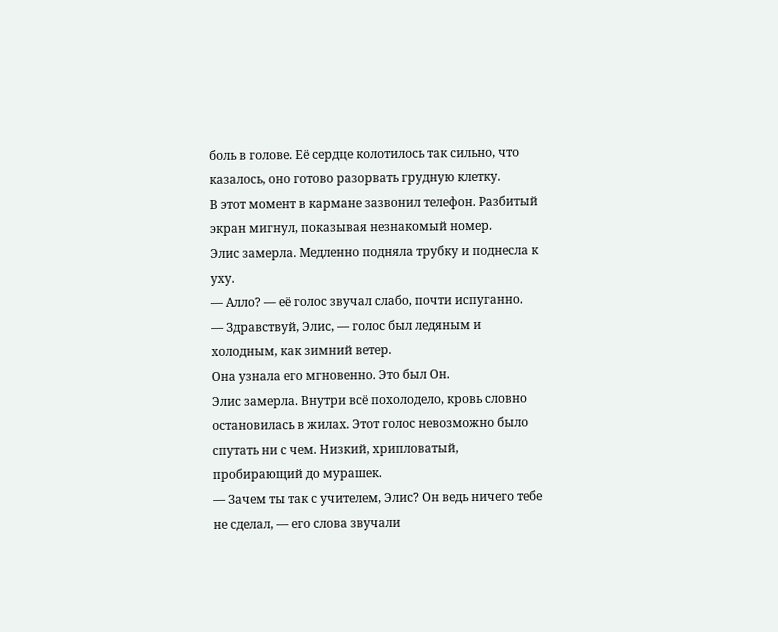боль в голове. Её сердце колотилось так сильно, что казалось, оно готово разорвать грудную клетку.
В этот момент в кармане зазвонил телефон. Разбитый экран мигнул, показывая незнакомый номер.
Элис замерла. Медленно подняла трубку и поднесла к уху.
— Алло? — её голос звучал слабо, почти испуганно.
— Здравствуй, Элис, — голос был ледяным и холодным, как зимний ветер.
Она узнала его мгновенно. Это был Он.
Элис замерла. Внутри всё похолодело, кровь словно остановилась в жилах. Этот голос невозможно было спутать ни с чем. Низкий, хрипловатый, пробирающий до мурашек.
— Зачем ты так с учителем, Элис? Он ведь ничего тебе не сделал, — его слова звучали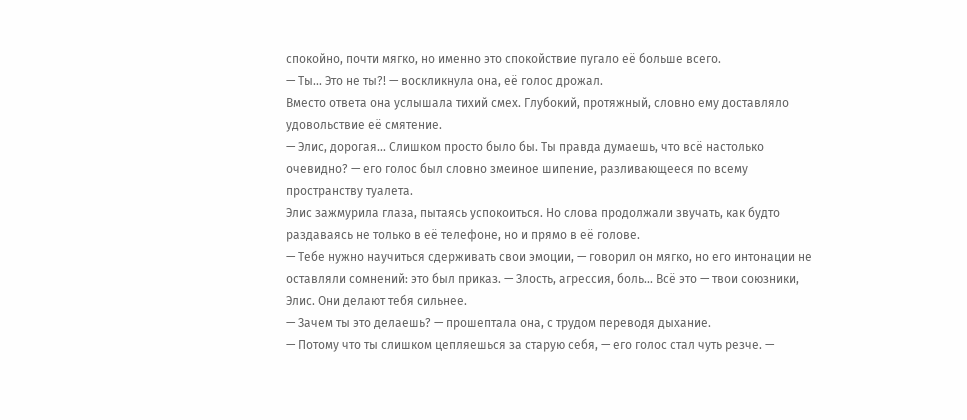спокойно, почти мягко, но именно это спокойствие пугало её больше всего.
— Ты... Это не ты?! — воскликнула она, её голос дрожал.
Вместо ответа она услышала тихий смех. Глубокий, протяжный, словно ему доставляло удовольствие её смятение.
— Элис, дорогая... Слишком просто было бы. Ты правда думаешь, что всё настолько очевидно? — его голос был словно змеиное шипение, разливающееся по всему пространству туалета.
Элис зажмурила глаза, пытаясь успокоиться. Но слова продолжали звучать, как будто раздаваясь не только в её телефоне, но и прямо в её голове.
— Тебе нужно научиться сдерживать свои эмоции, — говорил он мягко, но его интонации не оставляли сомнений: это был приказ. — Злость, агрессия, боль... Всё это — твои союзники, Элис. Они делают тебя сильнее.
— Зачем ты это делаешь? — прошептала она, с трудом переводя дыхание.
— Потому что ты слишком цепляешься за старую себя, — его голос стал чуть резче. —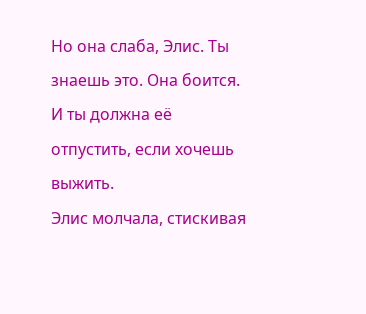Но она слаба, Элис. Ты знаешь это. Она боится. И ты должна её отпустить, если хочешь выжить.
Элис молчала, стискивая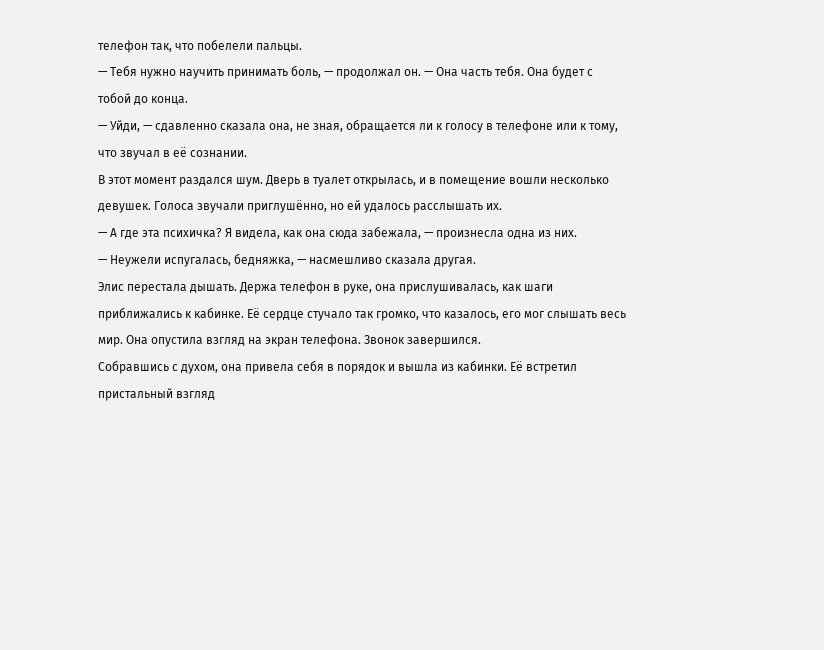телефон так, что побелели пальцы.
— Тебя нужно научить принимать боль, — продолжал он. — Она часть тебя. Она будет с тобой до конца.
— Уйди, — сдавленно сказала она, не зная, обращается ли к голосу в телефоне или к тому, что звучал в её сознании.
В этот момент раздался шум. Дверь в туалет открылась, и в помещение вошли несколько девушек. Голоса звучали приглушённо, но ей удалось расслышать их.
— А где эта психичка? Я видела, как она сюда забежала, — произнесла одна из них.
— Неужели испугалась, бедняжка, — насмешливо сказала другая.
Элис перестала дышать. Держа телефон в руке, она прислушивалась, как шаги приближались к кабинке. Её сердце стучало так громко, что казалось, его мог слышать весь мир. Она опустила взгляд на экран телефона. Звонок завершился.
Собравшись с духом, она привела себя в порядок и вышла из кабинки. Её встретил пристальный взгляд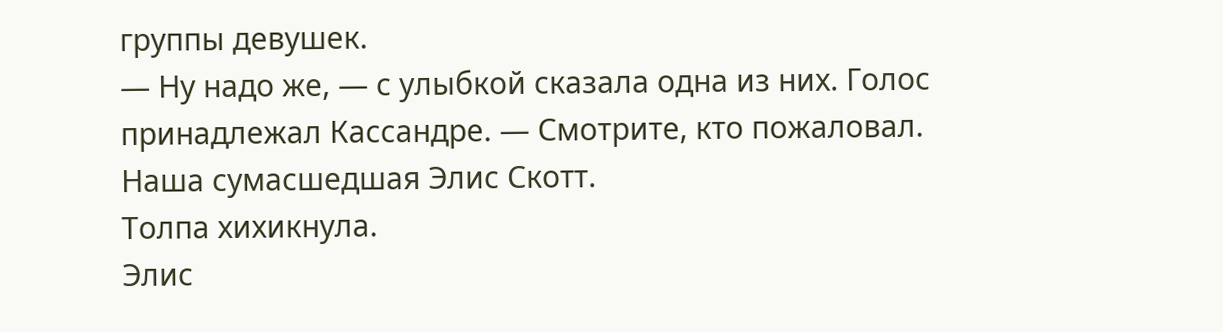группы девушек.
— Ну надо же, — с улыбкой сказала одна из них. Голос принадлежал Кассандре. — Смотрите, кто пожаловал. Наша сумасшедшая Элис Скотт.
Толпа хихикнула.
Элис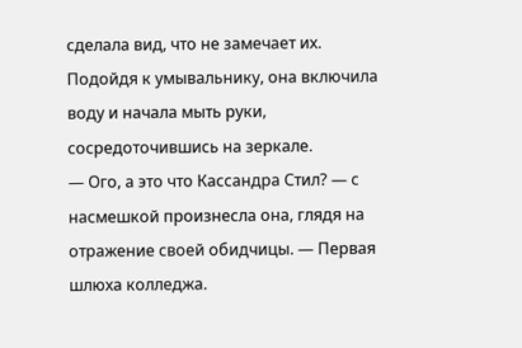сделала вид, что не замечает их. Подойдя к умывальнику, она включила воду и начала мыть руки, сосредоточившись на зеркале.
— Ого, а это что Кассандра Стил? — с насмешкой произнесла она, глядя на отражение своей обидчицы. — Первая шлюха колледжа.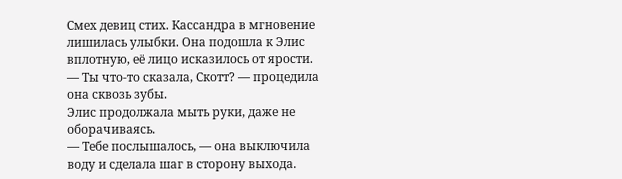Смех девиц стих. Кассандра в мгновение лишилась улыбки. Она подошла к Элис вплотную, её лицо исказилось от ярости.
— Ты что-то сказала, Скотт? — процедила она сквозь зубы.
Элис продолжала мыть руки, даже не оборачиваясь.
— Тебе послышалось, — она выключила воду и сделала шаг в сторону выхода.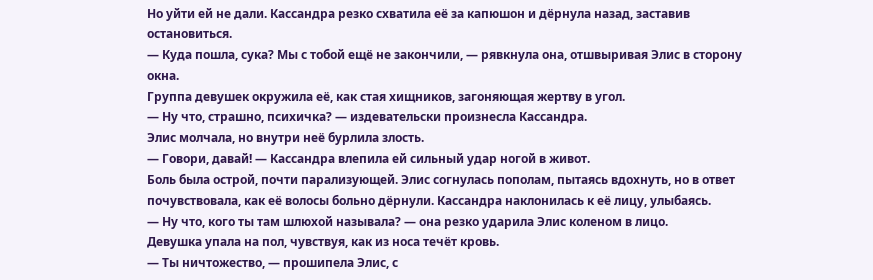Но уйти ей не дали. Кассандра резко схватила её за капюшон и дёрнула назад, заставив остановиться.
— Куда пошла, сука? Мы с тобой ещё не закончили, — рявкнула она, отшвыривая Элис в сторону окна.
Группа девушек окружила её, как стая хищников, загоняющая жертву в угол.
— Ну что, страшно, психичка? — издевательски произнесла Кассандра.
Элис молчала, но внутри неё бурлила злость.
— Говори, давай! — Кассандра влепила ей сильный удар ногой в живот.
Боль была острой, почти парализующей. Элис согнулась пополам, пытаясь вдохнуть, но в ответ почувствовала, как её волосы больно дёрнули. Кассандра наклонилась к её лицу, улыбаясь.
— Ну что, кого ты там шлюхой называла? — она резко ударила Элис коленом в лицо.
Девушка упала на пол, чувствуя, как из носа течёт кровь.
— Ты ничтожество, — прошипела Элис, с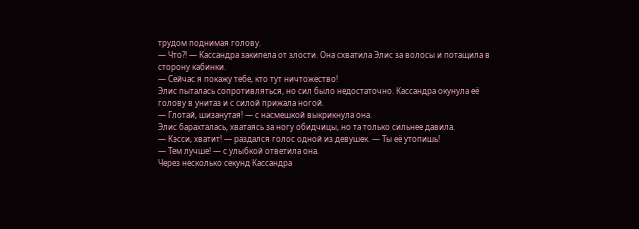трудом поднимая голову.
— Что?! — Кассандра закипела от злости. Она схватила Элис за волосы и потащила в сторону кабинки.
— Сейчас я покажу тебе, кто тут ничтожество!
Элис пыталась сопротивляться, но сил было недостаточно. Кассандра окунула её голову в унитаз и с силой прижала ногой.
— Глотай, шизанутая! — с насмешкой выкрикнула она.
Элис барахталась, хватаясь за ногу обидчицы, но та только сильнее давила.
— Кэсси, хватит! — раздался голос одной из девушек. — Ты её утопишь!
— Тем лучше! — с улыбкой ответила она.
Через несколько секунд Кассандра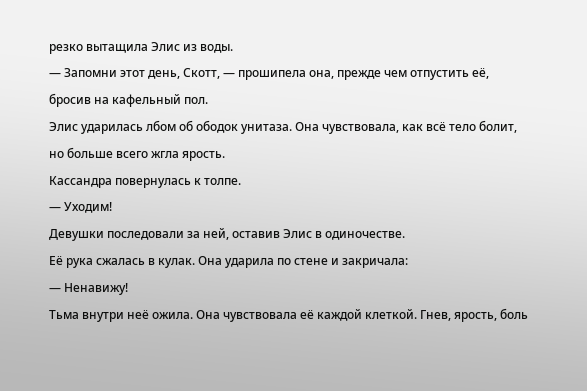резко вытащила Элис из воды.
— Запомни этот день, Скотт, — прошипела она, прежде чем отпустить её, бросив на кафельный пол.
Элис ударилась лбом об ободок унитаза. Она чувствовала, как всё тело болит, но больше всего жгла ярость.
Кассандра повернулась к толпе.
— Уходим!
Девушки последовали за ней, оставив Элис в одиночестве.
Её рука сжалась в кулак. Она ударила по стене и закричала:
— Ненавижу!
Тьма внутри неё ожила. Она чувствовала её каждой клеткой. Гнев, ярость, боль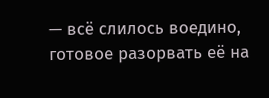— всё слилось воедино, готовое разорвать её на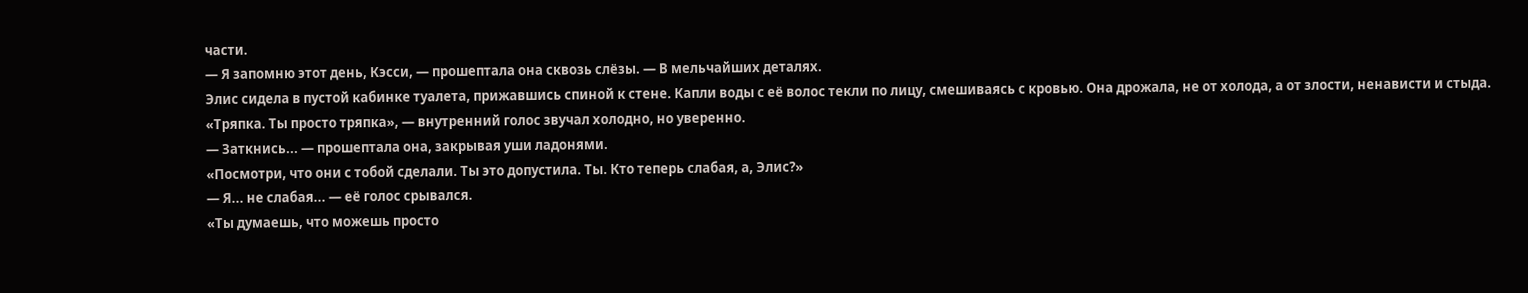части.
— Я запомню этот день, Кэсси, — прошептала она сквозь слёзы. — В мельчайших деталях.
Элис сидела в пустой кабинке туалета, прижавшись спиной к стене. Капли воды с её волос текли по лицу, смешиваясь с кровью. Она дрожала, не от холода, а от злости, ненависти и стыда.
«Тряпка. Ты просто тряпка», — внутренний голос звучал холодно, но уверенно.
— Заткнись... — прошептала она, закрывая уши ладонями.
«Посмотри, что они с тобой сделали. Ты это допустила. Ты. Кто теперь слабая, а, Элис?»
— Я... не слабая... — её голос срывался.
«Ты думаешь, что можешь просто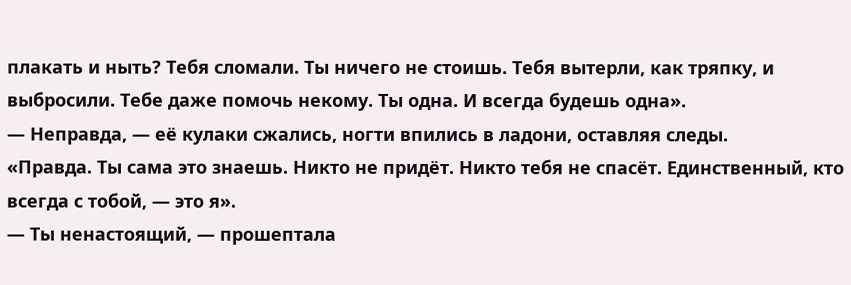плакать и ныть? Тебя сломали. Ты ничего не стоишь. Тебя вытерли, как тряпку, и выбросили. Тебе даже помочь некому. Ты одна. И всегда будешь одна».
— Неправда, — её кулаки сжались, ногти впились в ладони, оставляя следы.
«Правда. Ты сама это знаешь. Никто не придёт. Никто тебя не спасёт. Единственный, кто всегда с тобой, — это я».
— Ты ненастоящий, — прошептала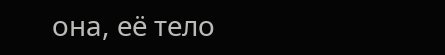она, её тело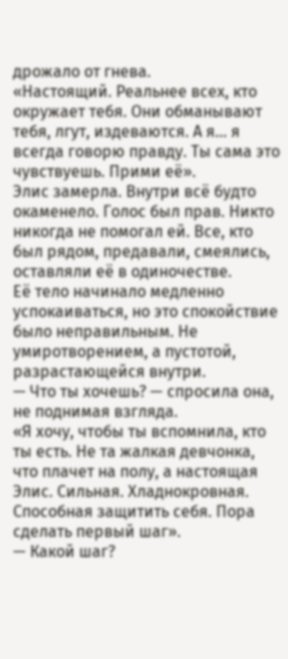дрожало от гнева.
«Настоящий. Реальнее всех, кто окружает тебя. Они обманывают тебя, лгут, издеваются. А я... я всегда говорю правду. Ты сама это чувствуешь. Прими её».
Элис замерла. Внутри всё будто окаменело. Голос был прав. Никто никогда не помогал ей. Все, кто был рядом, предавали, смеялись, оставляли её в одиночестве.
Её тело начинало медленно успокаиваться, но это спокойствие было неправильным. Не умиротворением, а пустотой, разрастающейся внутри.
— Что ты хочешь? — спросила она, не поднимая взгляда.
«Я хочу, чтобы ты вспомнила, кто ты есть. Не та жалкая девчонка, что плачет на полу, а настоящая Элис. Сильная. Хладнокровная. Способная защитить себя. Пора сделать первый шаг».
— Какой шаг?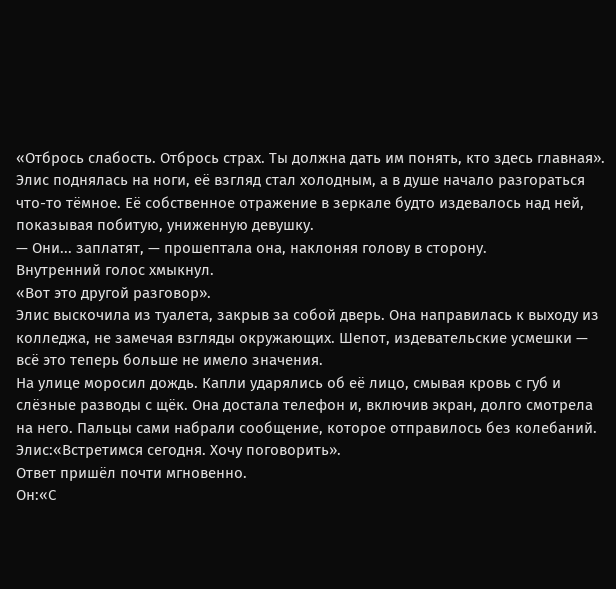«Отбрось слабость. Отбрось страх. Ты должна дать им понять, кто здесь главная».
Элис поднялась на ноги, её взгляд стал холодным, а в душе начало разгораться что-то тёмное. Её собственное отражение в зеркале будто издевалось над ней, показывая побитую, униженную девушку.
— Они... заплатят, — прошептала она, наклоняя голову в сторону.
Внутренний голос хмыкнул.
«Вот это другой разговор».
Элис выскочила из туалета, закрыв за собой дверь. Она направилась к выходу из колледжа, не замечая взгляды окружающих. Шепот, издевательские усмешки — всё это теперь больше не имело значения.
На улице моросил дождь. Капли ударялись об её лицо, смывая кровь с губ и слёзные разводы с щёк. Она достала телефон и, включив экран, долго смотрела на него. Пальцы сами набрали сообщение, которое отправилось без колебаний.
Элис:«Встретимся сегодня. Хочу поговорить».
Ответ пришёл почти мгновенно.
Он:«С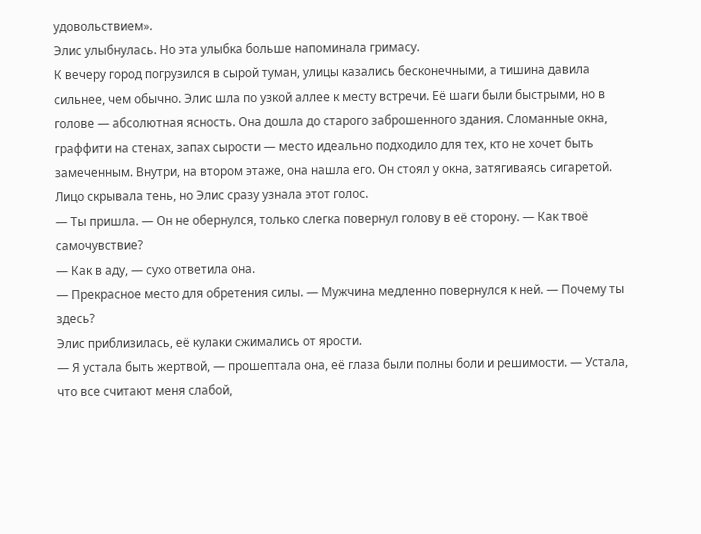удовольствием».
Элис улыбнулась. Но эта улыбка больше напоминала гримасу.
К вечеру город погрузился в сырой туман, улицы казались бесконечными, а тишина давила сильнее, чем обычно. Элис шла по узкой аллее к месту встречи. Её шаги были быстрыми, но в голове — абсолютная ясность. Она дошла до старого заброшенного здания. Сломанные окна, граффити на стенах, запах сырости — место идеально подходило для тех, кто не хочет быть замеченным. Внутри, на втором этаже, она нашла его. Он стоял у окна, затягиваясь сигаретой. Лицо скрывала тень, но Элис сразу узнала этот голос.
— Ты пришла. — Он не обернулся, только слегка повернул голову в её сторону. — Как твоё самочувствие?
— Как в аду, — сухо ответила она.
— Прекрасное место для обретения силы. — Мужчина медленно повернулся к ней. — Почему ты здесь?
Элис приблизилась, её кулаки сжимались от ярости.
— Я устала быть жертвой, — прошептала она, её глаза были полны боли и решимости. — Устала, что все считают меня слабой,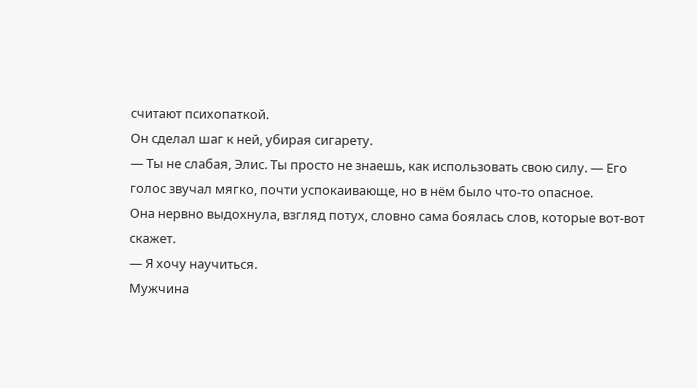считают психопаткой.
Он сделал шаг к ней, убирая сигарету.
— Ты не слабая, Элис. Ты просто не знаешь, как использовать свою силу. — Его голос звучал мягко, почти успокаивающе, но в нём было что-то опасное.
Она нервно выдохнула, взгляд потух, словно сама боялась слов, которые вот-вот скажет.
— Я хочу научиться.
Мужчина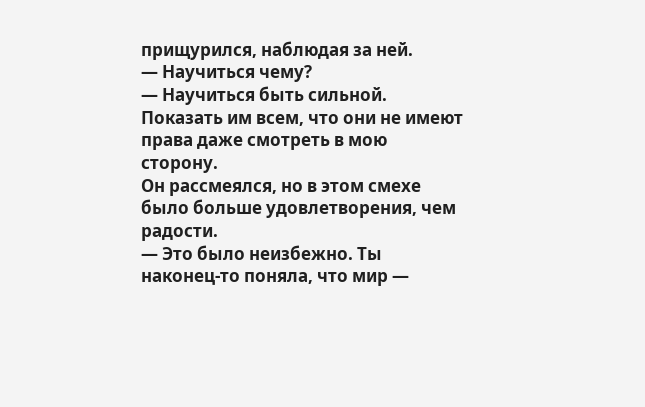прищурился, наблюдая за ней.
— Научиться чему?
— Научиться быть сильной. Показать им всем, что они не имеют права даже смотреть в мою сторону.
Он рассмеялся, но в этом смехе было больше удовлетворения, чем радости.
— Это было неизбежно. Ты наконец-то поняла, что мир —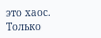это хаос. Только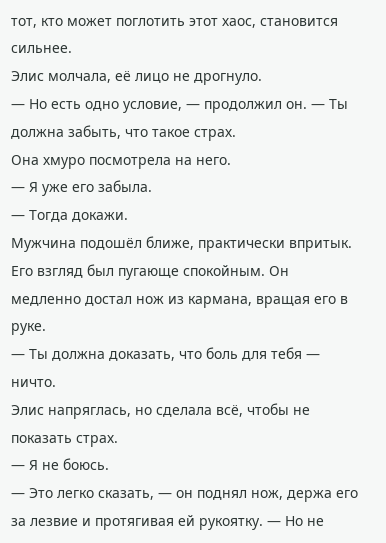тот, кто может поглотить этот хаос, становится сильнее.
Элис молчала, её лицо не дрогнуло.
— Но есть одно условие, — продолжил он. — Ты должна забыть, что такое страх.
Она хмуро посмотрела на него.
— Я уже его забыла.
— Тогда докажи.
Мужчина подошёл ближе, практически впритык. Его взгляд был пугающе спокойным. Он медленно достал нож из кармана, вращая его в руке.
— Ты должна доказать, что боль для тебя — ничто.
Элис напряглась, но сделала всё, чтобы не показать страх.
— Я не боюсь.
— Это легко сказать, — он поднял нож, держа его за лезвие и протягивая ей рукоятку. — Но не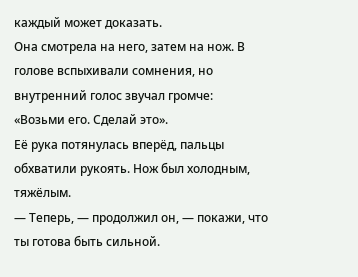каждый может доказать.
Она смотрела на него, затем на нож. В голове вспыхивали сомнения, но внутренний голос звучал громче:
«Возьми его. Сделай это».
Её рука потянулась вперёд, пальцы обхватили рукоять. Нож был холодным, тяжёлым.
— Теперь, — продолжил он, — покажи, что ты готова быть сильной.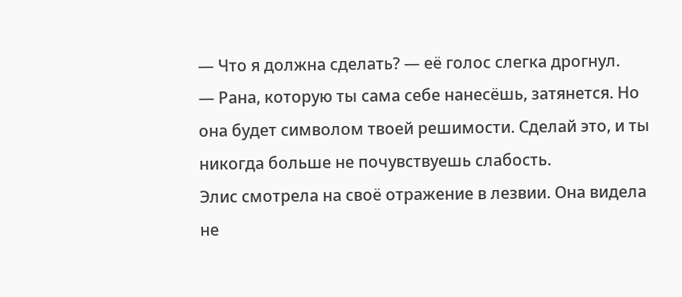— Что я должна сделать? — её голос слегка дрогнул.
— Рана, которую ты сама себе нанесёшь, затянется. Но она будет символом твоей решимости. Сделай это, и ты никогда больше не почувствуешь слабость.
Элис смотрела на своё отражение в лезвии. Она видела не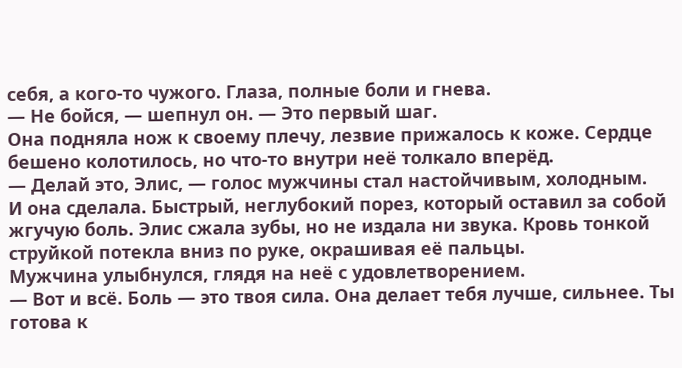себя, а кого-то чужого. Глаза, полные боли и гнева.
— Не бойся, — шепнул он. — Это первый шаг.
Она подняла нож к своему плечу, лезвие прижалось к коже. Сердце бешено колотилось, но что-то внутри неё толкало вперёд.
— Делай это, Элис, — голос мужчины стал настойчивым, холодным.
И она сделала. Быстрый, неглубокий порез, который оставил за собой жгучую боль. Элис сжала зубы, но не издала ни звука. Кровь тонкой струйкой потекла вниз по руке, окрашивая её пальцы.
Мужчина улыбнулся, глядя на неё с удовлетворением.
— Вот и всё. Боль — это твоя сила. Она делает тебя лучше, сильнее. Ты готова к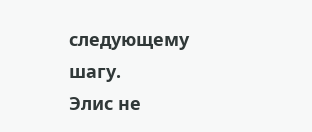следующему шагу.
Элис не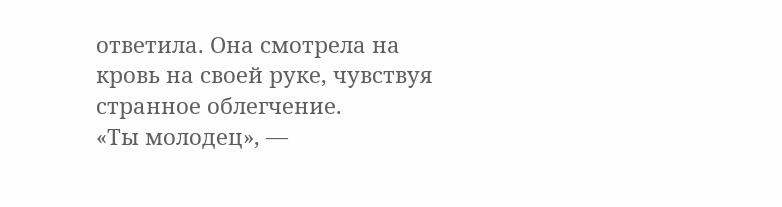ответила. Она смотрела на кровь на своей руке, чувствуя странное облегчение.
«Ты молодец», —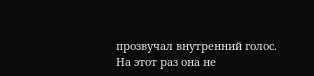прозвучал внутренний голос.
На этот раз она не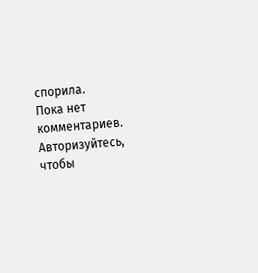спорила.
Пока нет комментариев. Авторизуйтесь, чтобы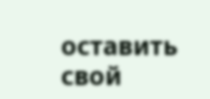оставить свой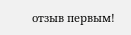отзыв первым!